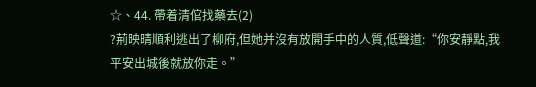☆、44. 帶着清倌找藥去(2)
?荊映晴順利逃出了柳府,但她并沒有放開手中的人質,低聲道:“你安靜點,我平安出城後就放你走。”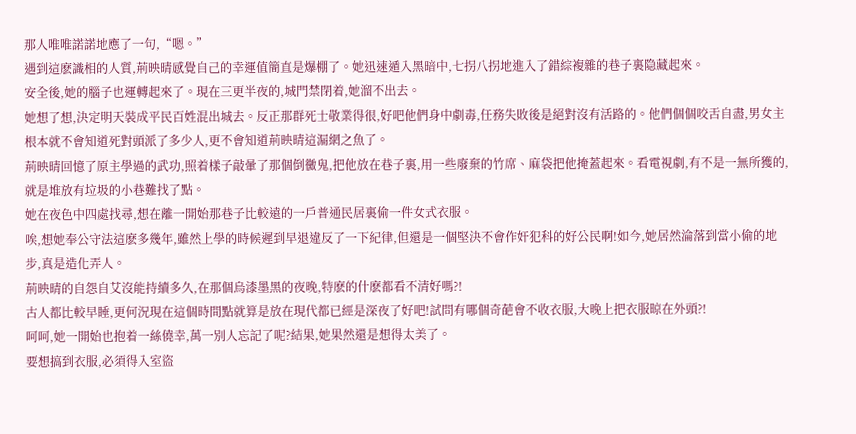那人唯唯諾諾地應了一句,“嗯。”
遇到這麽識相的人質,荊映晴感覺自己的幸運值簡直是爆棚了。她迅速遁入黑暗中,七拐八拐地進入了錯綜複雜的巷子裏隐藏起來。
安全後,她的腦子也運轉起來了。現在三更半夜的,城門禁閉着,她溜不出去。
她想了想,決定明天裝成平民百姓混出城去。反正那群死士敬業得很,好吧他們身中劇毒,任務失敗後是絕對沒有活路的。他們個個咬舌自盡,男女主根本就不會知道死對頭派了多少人,更不會知道荊映晴這漏網之魚了。
荊映晴回憶了原主學過的武功,照着樣子敲暈了那個倒黴鬼,把他放在巷子裏,用一些廢棄的竹席、麻袋把他掩蓋起來。看電視劇,有不是一無所獲的,就是堆放有垃圾的小巷難找了點。
她在夜色中四處找尋,想在離一開始那巷子比較遠的一戶普通民居裏偷一件女式衣服。
唉,想她奉公守法這麽多幾年,雖然上學的時候遲到早退違反了一下紀律,但還是一個堅決不會作奸犯科的好公民啊!如今,她居然淪落到當小偷的地步,真是造化弄人。
荊映晴的自怨自艾沒能持續多久,在那個烏漆墨黑的夜晚,特麽的什麽都看不清好嗎?!
古人都比較早睡,更何況現在這個時間點就算是放在現代都已經是深夜了好吧!試問有哪個奇葩會不收衣服,大晚上把衣服晾在外頭?!
呵呵,她一開始也抱着一絲僥幸,萬一別人忘記了呢?結果,她果然還是想得太美了。
要想搞到衣服,必須得入室盜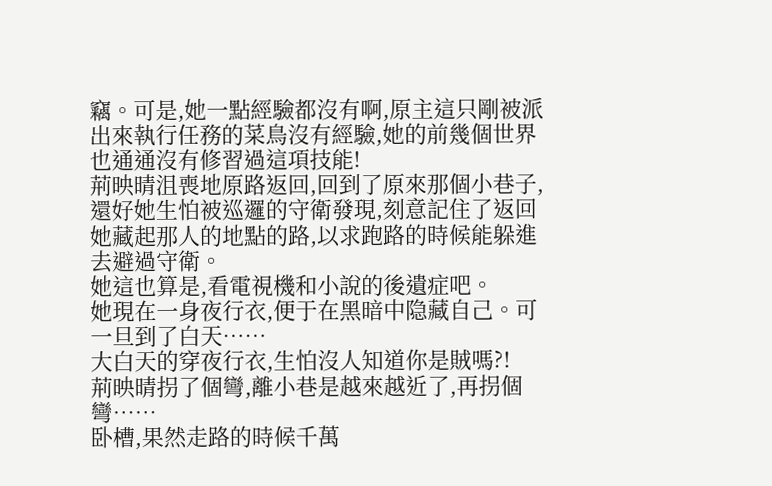竊。可是,她一點經驗都沒有啊,原主這只剛被派出來執行任務的菜鳥沒有經驗,她的前幾個世界也通通沒有修習過這項技能!
荊映晴沮喪地原路返回,回到了原來那個小巷子,還好她生怕被巡邏的守衛發現,刻意記住了返回她藏起那人的地點的路,以求跑路的時候能躲進去避過守衛。
她這也算是,看電視機和小說的後遺症吧。
她現在一身夜行衣,便于在黑暗中隐藏自己。可一旦到了白天……
大白天的穿夜行衣,生怕沒人知道你是賊嗎?!
荊映晴拐了個彎,離小巷是越來越近了,再拐個彎……
卧槽,果然走路的時候千萬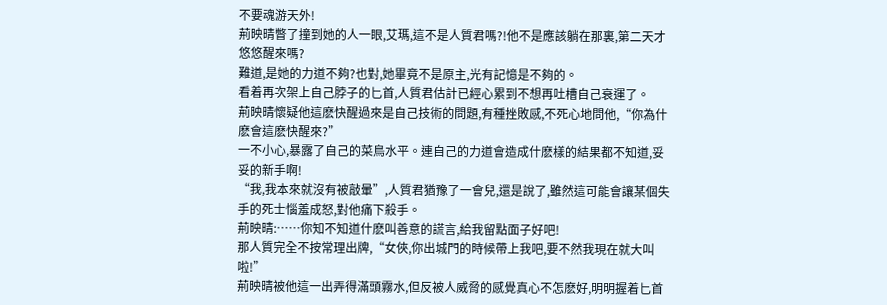不要魂游天外!
荊映晴瞥了撞到她的人一眼,艾瑪,這不是人質君嗎?!他不是應該躺在那裏,第二天才悠悠醒來嗎?
難道,是她的力道不夠?也對,她畢竟不是原主,光有記憶是不夠的。
看着再次架上自己脖子的匕首,人質君估計已經心累到不想再吐槽自己衰運了。
荊映晴懷疑他這麽快醒過來是自己技術的問題,有種挫敗感,不死心地問他,“你為什麽會這麽快醒來?”
一不小心,暴露了自己的菜鳥水平。連自己的力道會造成什麽樣的結果都不知道,妥妥的新手啊!
“我,我本來就沒有被敲暈”,人質君猶豫了一會兒,還是說了,雖然這可能會讓某個失手的死士惱羞成怒,對他痛下殺手。
荊映晴:……你知不知道什麽叫善意的謊言,給我留點面子好吧!
那人質完全不按常理出牌,“女俠,你出城門的時候帶上我吧,要不然我現在就大叫啦!”
荊映晴被他這一出弄得滿頭霧水,但反被人威脅的感覺真心不怎麽好,明明握着匕首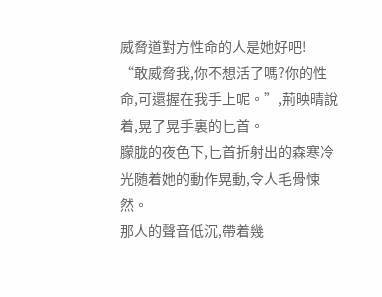威脅道對方性命的人是她好吧!
“敢威脅我,你不想活了嗎?你的性命,可還握在我手上呢。”,荊映晴說着,晃了晃手裏的匕首。
朦胧的夜色下,匕首折射出的森寒冷光随着她的動作晃動,令人毛骨悚然。
那人的聲音低沉,帶着幾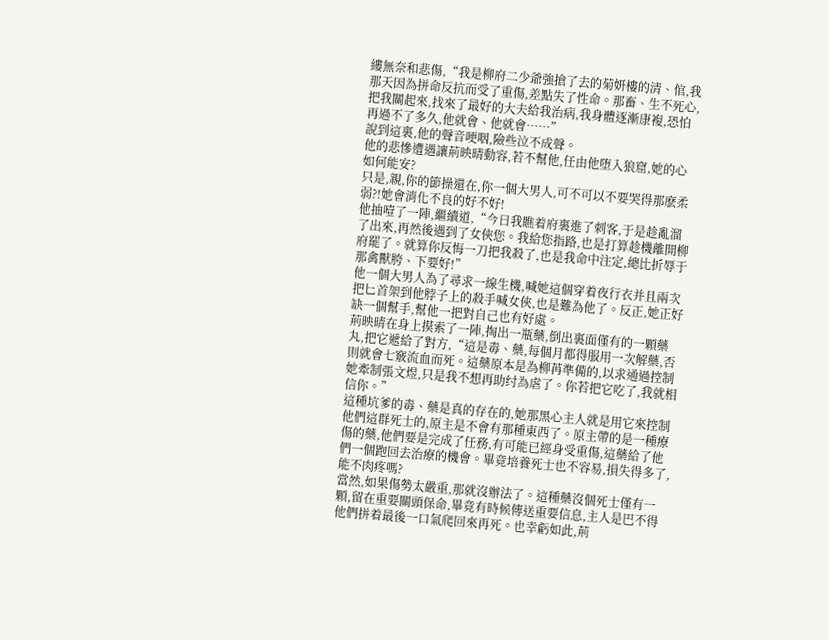縷無奈和悲傷,“我是柳府二少爺強搶了去的菊妍樓的清、倌,我那天因為拼命反抗而受了重傷,差點失了性命。那畜、生不死心,把我關起來,找來了最好的大夫給我治病,我身體逐漸康複,恐怕再過不了多久,他就會、他就會……”
說到這裏,他的聲音哽咽,險些泣不成聲。
他的悲慘遭遇讓荊映晴動容,若不幫他,任由他堕入狼窟,她的心如何能安?
只是,親,你的節操還在,你一個大男人,可不可以不要哭得那麽柔弱?!她會消化不良的好不好!
他抽噎了一陣,繼續道,“今日我瞧着府裏進了刺客,于是趁亂溜了出來,再然後遇到了女俠您。我給您指路,也是打算趁機離開柳府罷了。就算你反悔一刀把我殺了,也是我命中注定,總比折辱于那禽獸胯、下要好!”
他一個大男人為了尋求一線生機,喊她這個穿着夜行衣并且兩次把匕首架到他脖子上的殺手喊女俠,也是難為他了。反正,她正好缺一個幫手,幫他一把對自己也有好處。
荊映晴在身上摸索了一陣,掏出一瓶藥,倒出裏面僅有的一顆藥丸,把它遞給了對方,“這是毒、藥,每個月都得服用一次解藥,否則就會七竅流血而死。這藥原本是為柳苒準備的,以求通過控制她牽制張文煜,只是我不想再助纣為虐了。你若把它吃了,我就相信你。”
這種坑爹的毒、藥是真的存在的,她那黑心主人就是用它來控制他們這群死士的,原主是不會有那種東西了。原主帶的是一種療傷的藥,他們要是完成了任務,有可能已經身受重傷,這藥給了他們一個跑回去治療的機會。畢竟培養死士也不容易,損失得多了,能不肉疼嗎?
當然,如果傷勢太嚴重,那就沒辦法了。這種藥沒個死士僅有一顆,留在重要關頭保命,畢竟有時候傳送重要信息,主人是巴不得他們拼着最後一口氣爬回來再死。也幸虧如此,荊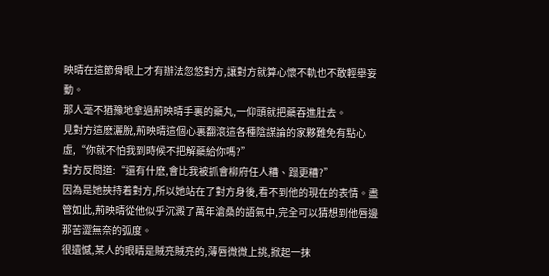映晴在這節骨眼上才有辦法忽悠對方,讓對方就算心懷不軌也不敢輕舉妄動。
那人毫不猶豫地拿過荊映晴手裏的藥丸,一仰頭就把藥吞進肚去。
見對方這麽灑脫,荊映晴這個心裏翻滾這各種陰謀論的家夥難免有點心虛,“你就不怕我到時候不把解藥給你嗎?”
對方反問道:“還有什麽,會比我被抓會柳府任人糟、蹋更糟?”
因為是她挾持着對方,所以她站在了對方身後,看不到他的現在的表情。盡管如此,荊映晴從他似乎沉澱了萬年滄桑的語氣中,完全可以猜想到他唇邊那苦澀無奈的弧度。
很遺憾,某人的眼睛是賊亮賊亮的,薄唇微微上挑,掀起一抹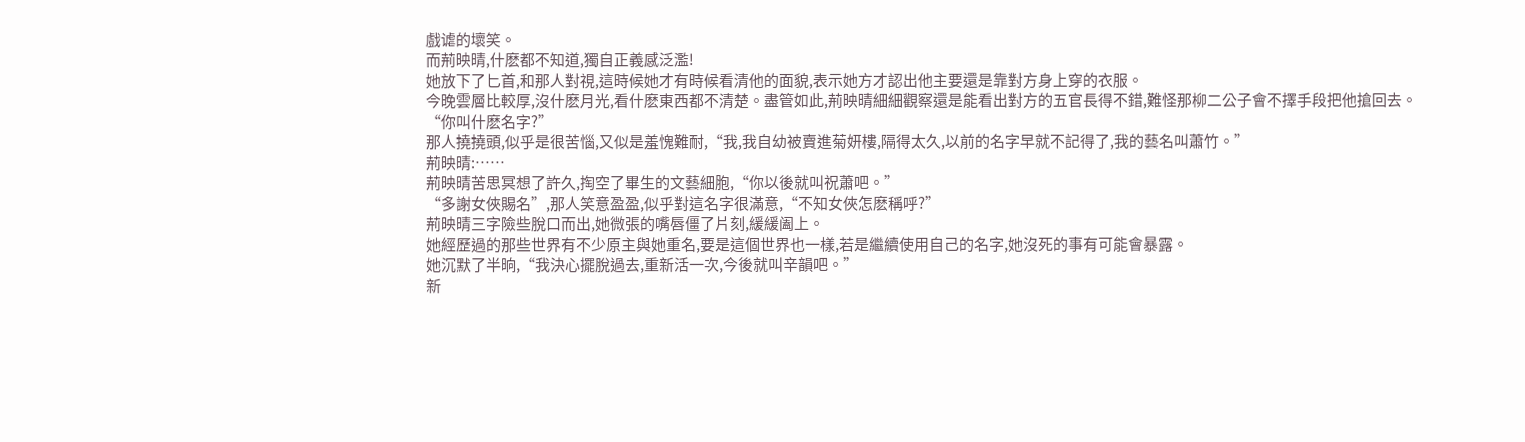戲谑的壞笑。
而荊映晴,什麽都不知道,獨自正義感泛濫!
她放下了匕首,和那人對視,這時候她才有時候看清他的面貌,表示她方才認出他主要還是靠對方身上穿的衣服。
今晚雲層比較厚,沒什麽月光,看什麽東西都不清楚。盡管如此,荊映晴細細觀察還是能看出對方的五官長得不錯,難怪那柳二公子會不擇手段把他搶回去。
“你叫什麽名字?”
那人撓撓頭,似乎是很苦惱,又似是羞愧難耐,“我,我自幼被賣進菊妍樓,隔得太久,以前的名字早就不記得了,我的藝名叫蕭竹。”
荊映晴:……
荊映晴苦思冥想了許久,掏空了畢生的文藝細胞,“你以後就叫祝蕭吧。”
“多謝女俠賜名”,那人笑意盈盈,似乎對這名字很滿意,“不知女俠怎麽稱呼?”
荊映晴三字險些脫口而出,她微張的嘴唇僵了片刻,緩緩阖上。
她經歷過的那些世界有不少原主與她重名,要是這個世界也一樣,若是繼續使用自己的名字,她沒死的事有可能會暴露。
她沉默了半晌,“我決心擺脫過去,重新活一次,今後就叫辛韻吧。”
新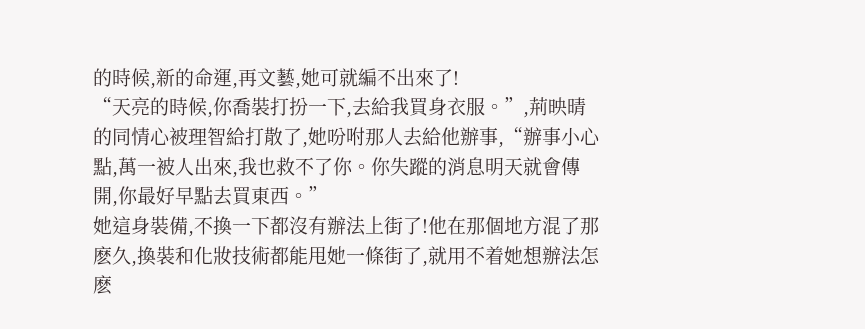的時候,新的命運,再文藝,她可就編不出來了!
“天亮的時候,你喬裝打扮一下,去給我買身衣服。”,荊映晴的同情心被理智給打散了,她吩咐那人去給他辦事,“辦事小心點,萬一被人出來,我也救不了你。你失蹤的消息明天就會傳開,你最好早點去買東西。”
她這身裝備,不換一下都沒有辦法上街了!他在那個地方混了那麽久,換裝和化妝技術都能甩她一條街了,就用不着她想辦法怎麽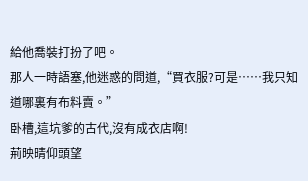給他喬裝打扮了吧。
那人一時語塞,他迷惑的問道,“買衣服?可是……我只知道哪裏有布料賣。”
卧槽,這坑爹的古代,沒有成衣店啊!
荊映晴仰頭望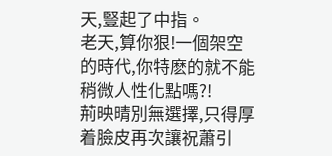天,豎起了中指。
老天,算你狠!一個架空的時代,你特麽的就不能稍微人性化點嗎?!
荊映晴別無選擇,只得厚着臉皮再次讓祝蕭引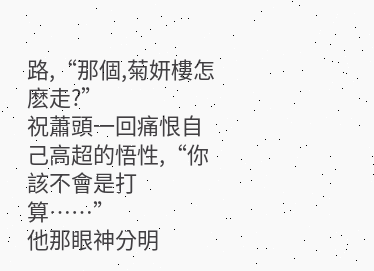路,“那個,菊妍樓怎麽走?”
祝蕭頭一回痛恨自己高超的悟性,“你該不會是打算……”
他那眼神分明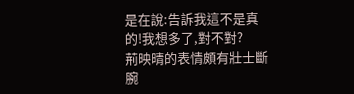是在說:告訴我這不是真的!我想多了,對不對?
荊映晴的表情頗有壯士斷腕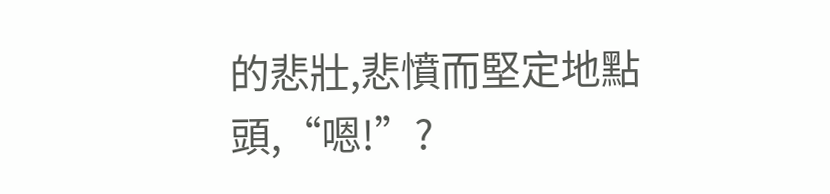的悲壯,悲憤而堅定地點頭,“嗯!”?